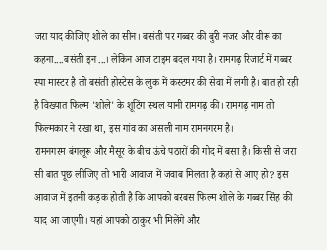जरा याद कीजिए शोले का सीन। बसंती पर गब्बर की बुरी नजर और वीरू का कहना....बसंती इन...। लेकिन आज टाइम बदल गया है। रामगढ़ रिजार्ट में गब्बर स्पा मास्टर है तो बसंती होस्टेस के लुक में कस्टमर की सेवा में लगी है। बात हो रही है विख्यात फिल्म 'शोले' के शूटिंग स्थल यानी रामगढ़ की। रामगढ़ नाम तो फिल्मकार ने रखा था, इस गांव का असली नाम रामनगरम है।
रामनगरम बंगलूरू और मैसूर के बीच ऊंचे पठारों की गोद में बसा है। किसी से जरा सी बात पूछ लीजिए तो भारी आवाज में जवाब मिलता है कहां से आए हो? इस आवाज में इतनी कड़क होती है कि आपको बरबस फिल्म शोले के गब्बर सिंह की याद आ जाएगी। यहां आपको ठाकुर भी मिलेंगे और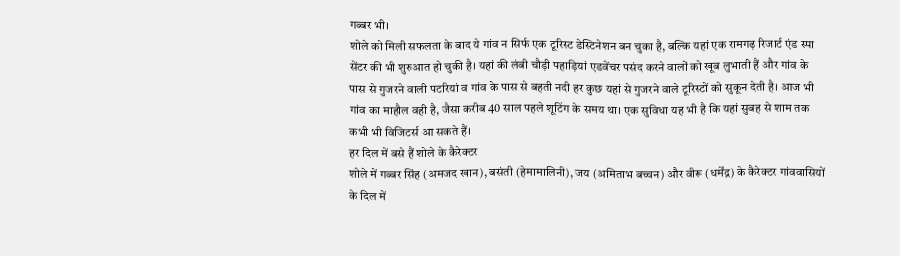गब्बर भी।
शोले को मिली सफलता के बाद ये गांव न सिर्फ एक टूरिस्ट डेस्टिनेशन बन चुका है, बल्कि यहां एक रामगढ़ रिजार्ट एंड स्पा सेंटर की भी शुरुआत हो चुकी है। यहां की लंबी चौड़ी पहाड़ियां एडवेंचर पसंद करने वालों को खूब लुभाती हैं और गांव के पास से गुजरने वाली पटरियां व गांव के पास से बहती नदी हर कुछ यहां से गुजरने वाले टूरिस्टों को सुकून देती है। आज भी गांव का माहौल वही है, जैसा करीब 40 साल पहले शूटिंग के समय था। एक सुविधा यह भी है कि यहां सुबह से शाम तक कभी भी विजिटर्स आ सकते हैं।
हर दिल में बसे हैं शोले के कैरेक्टर
शोले में गब्बर सिंह (अमजद खान), बसंती (हेमामालिनी), जय (अमिताभ बच्चन) और वीरू (धर्मेंद्र) के कैरेक्टर गांववासियों के दिल में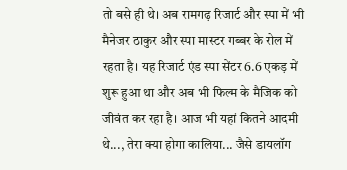तो बसे ही थे। अब रामगढ़ रिजार्ट और स्पा में भी मैनेजर ठाकुर और स्पा मास्टर गब्बर के रोल में रहता है। यह रिजार्ट एंड स्पा सेंटर 6.6 एकड़ में शुरू हुआ था और अब भी फिल्म के मैजिक को जीवंत कर रहा है। आज भी यहां कितने आदमी थे..., तेरा क्या होगा कालिया... जैसे डायलॉग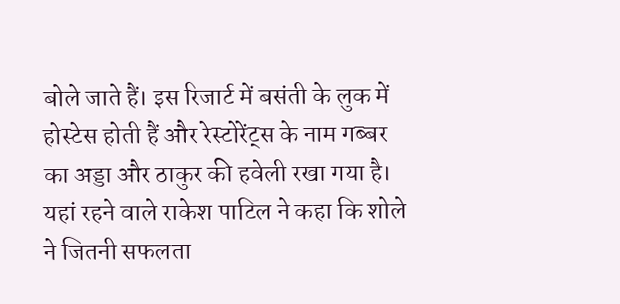बोले जाते हैं। इस रिजार्ट में बसंती के लुक में होस्टेस होती हैं और रेस्टोरेंट्स के नाम गब्बर का अड्डा और ठाकुर की हवेली रखा गया है। यहां रहने वाले राकेश पाटिल ने कहा कि शोले ने जितनी सफलता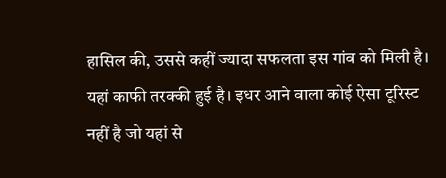हासिल की, उससे कहीं ज्यादा सफलता इस गांव को मिली है। यहां काफी तरक्की हुई है। इधर आने वाला कोई ऐसा टूरिस्ट नहीं है जो यहां से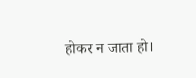होकर न जाता हो।